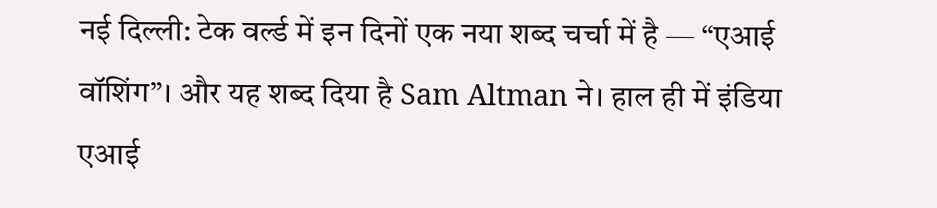नई दिल्ली: टेक वर्ल्ड में इन दिनों एक नया शब्द चर्चा में है — “एआई वॉशिंग”। और यह शब्द दिया है Sam Altman ने। हाल ही में इंडिया एआई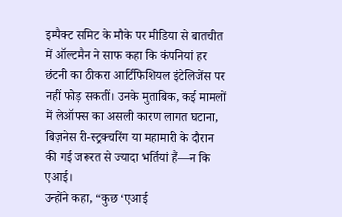इम्पैक्ट समिट के मौके पर मीडिया से बातचीत में ऑल्टमैन ने साफ कहा कि कंपनियां हर छंटनी का ठीकरा आर्टिफिशियल इंटेलिजेंस पर नहीं फोड़ सकतीं। उनके मुताबिक, कई मामलों में लेऑफ्स का असली कारण लागत घटाना, बिज़नेस री-स्ट्रक्चरिंग या महामारी के दौरान की गई जरूरत से ज्यादा भर्तियां हैं—न कि एआई।
उन्होंने कहा, “कुछ ‘एआई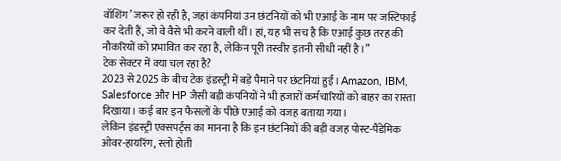वॉशिंग’ जरूर हो रही है, जहां कंपनियां उन छंटनियों को भी एआई के नाम पर जस्टिफाई कर देती हैं, जो वे वैसे भी करने वाली थीं। हां, यह भी सच है कि एआई कुछ तरह की नौकरियों को प्रभावित कर रहा है, लेकिन पूरी तस्वीर इतनी सीधी नहीं है।”
टेक सेक्टर में क्या चल रहा है?
2023 से 2025 के बीच टेक इंडस्ट्री में बड़े पैमाने पर छंटनियां हुईं। Amazon, IBM, Salesforce और HP जैसी बड़ी कंपनियों ने भी हजारों कर्मचारियों को बाहर का रास्ता दिखाया। कई बार इन फैसलों के पीछे एआई को वजह बताया गया।
लेकिन इंडस्ट्री एक्सपर्ट्स का मानना है कि इन छंटनियों की बड़ी वजह पोस्ट-पैंडेमिक ओवर-हायरिंग, स्लो होती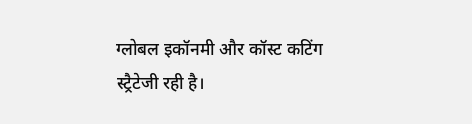ग्लोबल इकॉनमी और कॉस्ट कटिंग स्ट्रैटेजी रही है।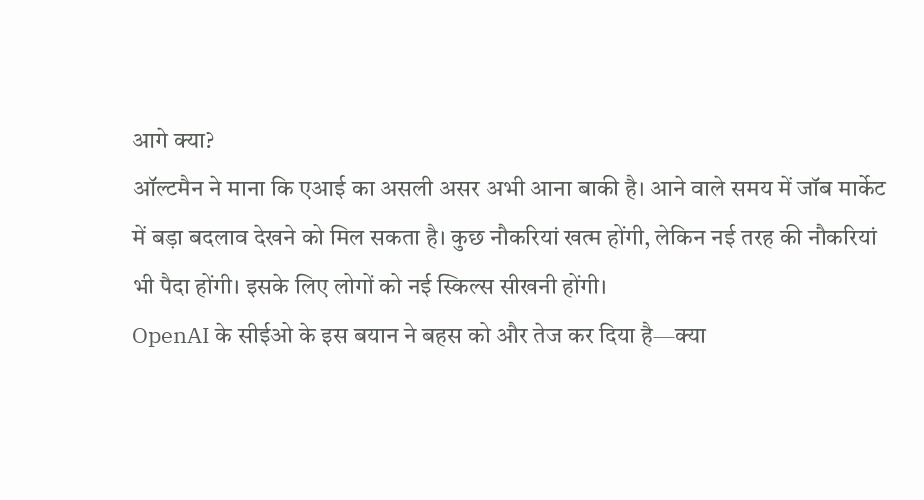आगे क्या?
ऑल्टमैन ने माना कि एआई का असली असर अभी आना बाकी है। आने वाले समय में जॉब मार्केट में बड़ा बदलाव देखने को मिल सकता है। कुछ नौकरियां खत्म होंगी, लेकिन नई तरह की नौकरियां भी पैदा होंगी। इसके लिए लोगों को नई स्किल्स सीखनी होंगी।
OpenAI के सीईओ के इस बयान ने बहस को और तेज कर दिया है—क्या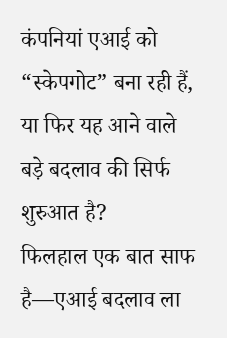कंपनियां एआई को “स्केपगोट” बना रही हैं, या फिर यह आने वाले बड़े बदलाव की सिर्फ शुरुआत है?
फिलहाल एक बात साफ है—एआई बदलाव ला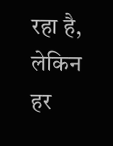रहा है, लेकिन हर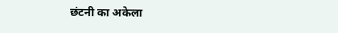छंटनी का अकेला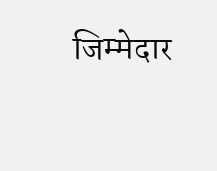जिम्मेदार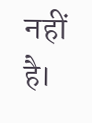नहीं है।